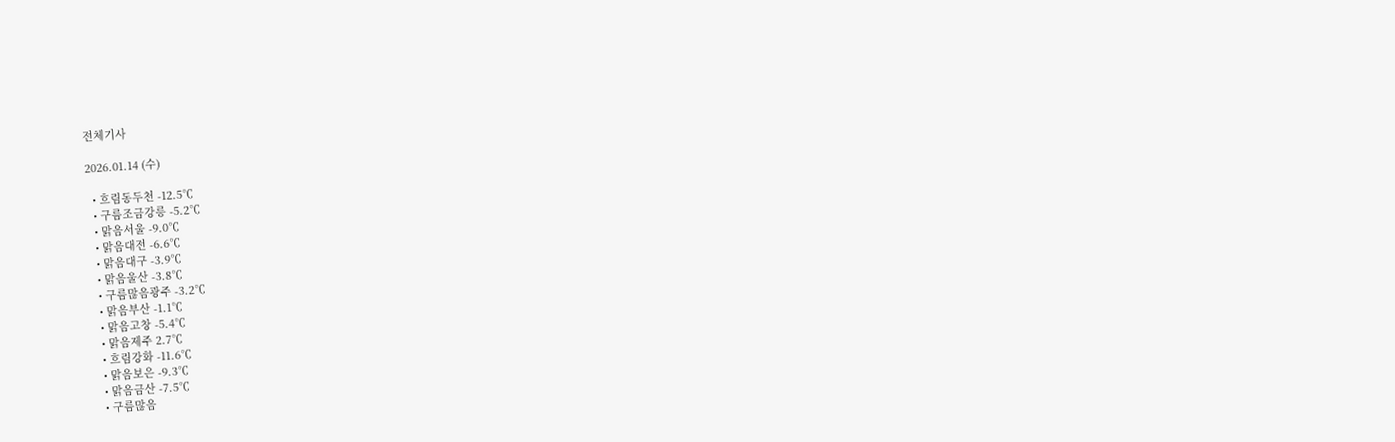전체기사

2026.01.14 (수)

  • 흐림동두천 -12.5℃
  • 구름조금강릉 -5.2℃
  • 맑음서울 -9.0℃
  • 맑음대전 -6.6℃
  • 맑음대구 -3.9℃
  • 맑음울산 -3.8℃
  • 구름많음광주 -3.2℃
  • 맑음부산 -1.1℃
  • 맑음고창 -5.4℃
  • 맑음제주 2.7℃
  • 흐림강화 -11.6℃
  • 맑음보은 -9.3℃
  • 맑음금산 -7.5℃
  • 구름많음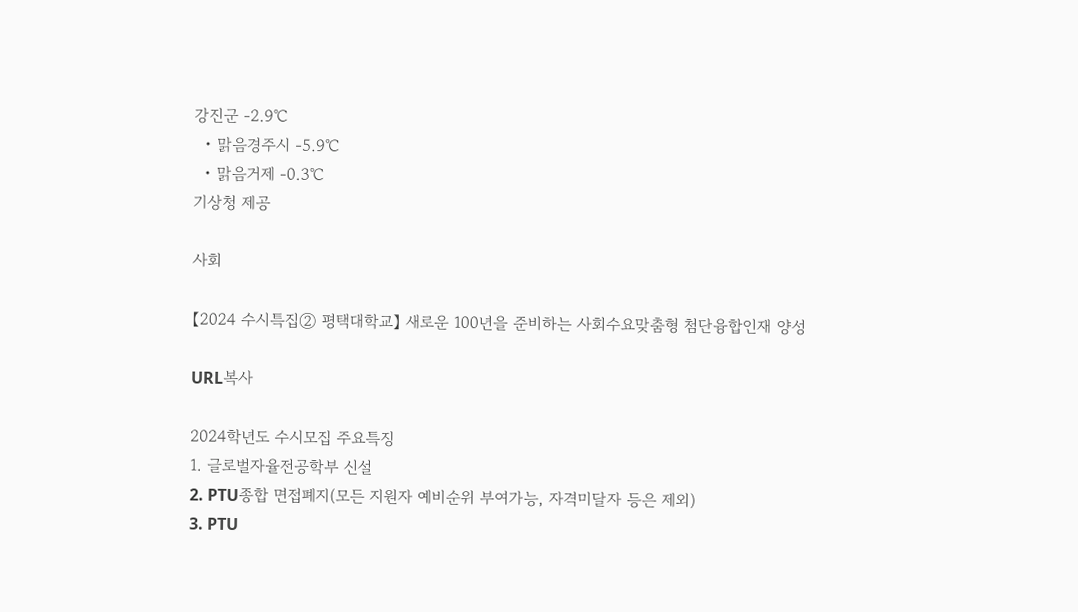강진군 -2.9℃
  • 맑음경주시 -5.9℃
  • 맑음거제 -0.3℃
기상청 제공

사회

【2024 수시특집② 평택대학교】 새로운 100년을 준비하는 사회수요맞춤형 첨단융합인재 양성

URL복사

2024학년도 수시모집 주요특징
1. 글로벌자율전공학부 신설
2. PTU종합 면접폐지(모든 지원자 예비순위 부여가능, 자격미달자 등은 제외)
3. PTU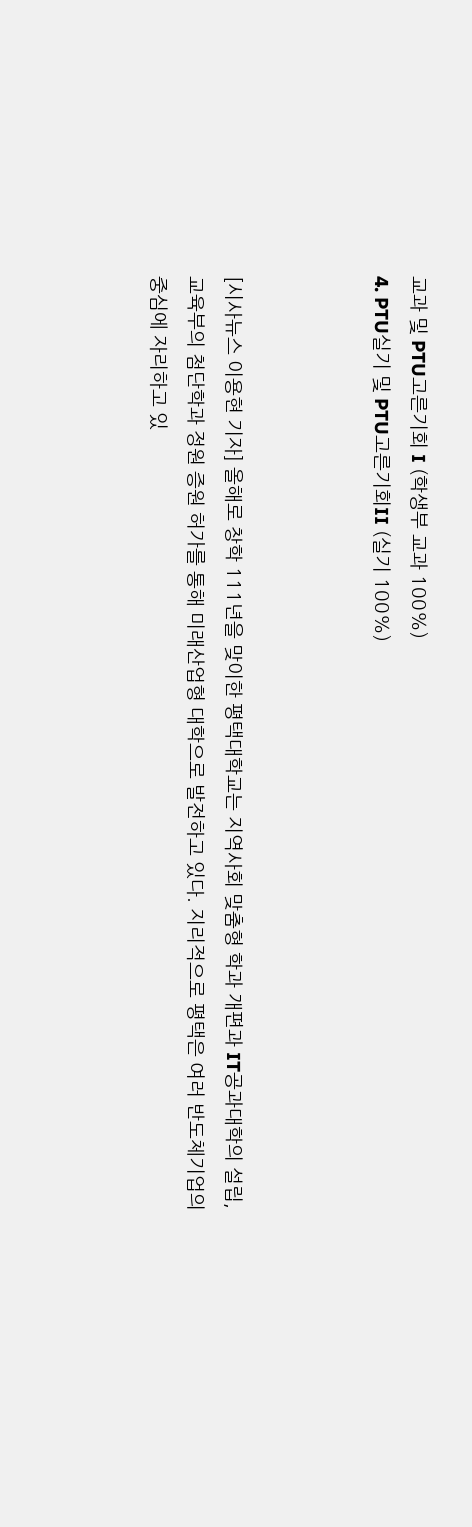교과 및 PTU고른기회 I (학생부 교과 100%)
4. PTU실기 및 PTU고른기회II (실기 100%)



[시사뉴스 이용현 기자] 올해로 창학 111년을 맞이한 평택대학교는 지역사회 맞춤형 학과 개편과 IT공과대학의 설립, 교육부의 첨단학과 정원 증원 허가를 통해 미래산업형 대학으로 발전하고 있다. 지리적으로 평택은 여러 반도체기업의 중심에 자리하고 있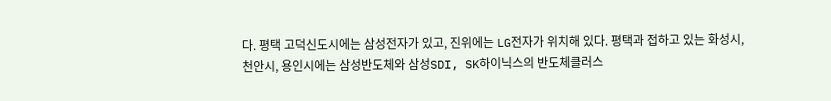다. 평택 고덕신도시에는 삼성전자가 있고, 진위에는 LG전자가 위치해 있다. 평택과 접하고 있는 화성시, 천안시, 용인시에는 삼성반도체와 삼성SDI, SK하이닉스의 반도체클러스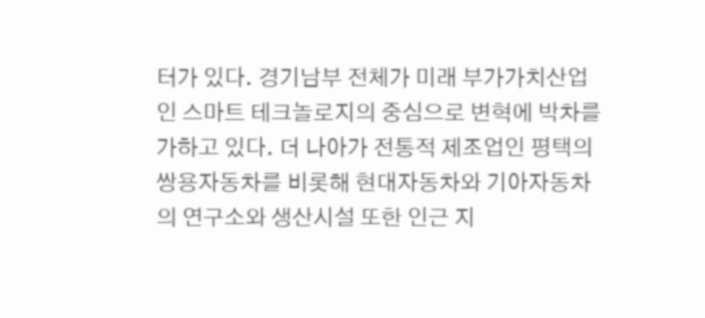터가 있다. 경기남부 전체가 미래 부가가치산업인 스마트 테크놀로지의 중심으로 변혁에 박차를 가하고 있다. 더 나아가 전통적 제조업인 평택의 쌍용자동차를 비롯해 현대자동차와 기아자동차의 연구소와 생산시설 또한 인근 지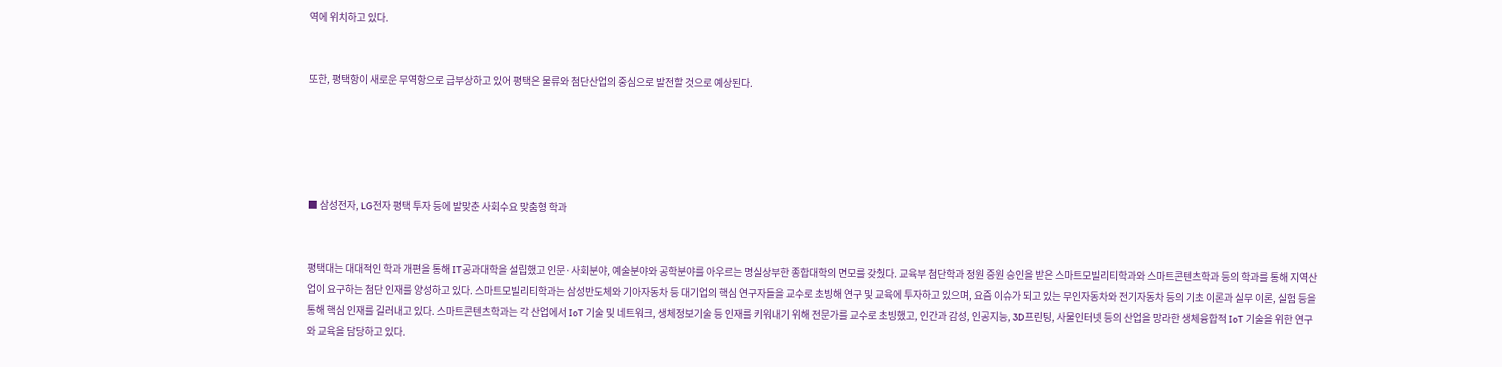역에 위치하고 있다.


또한, 평택항이 새로운 무역항으로 급부상하고 있어 평택은 물류와 첨단산업의 중심으로 발전할 것으로 예상된다.





■ 삼성전자, LG전자 평택 투자 등에 발맞춘 사회수요 맞춤형 학과


평택대는 대대적인 학과 개편을 통해 IT공과대학을 설립했고 인문·사회분야, 예술분야와 공학분야를 아우르는 명실상부한 종합대학의 면모를 갖췄다. 교육부 첨단학과 정원 증원 승인을 받은 스마트모빌리티학과와 스마트콘텐츠학과 등의 학과를 통해 지역산업이 요구하는 첨단 인재를 양성하고 있다. 스마트모빌리티학과는 삼성반도체와 기아자동차 등 대기업의 핵심 연구자들을 교수로 초빙해 연구 및 교육에 투자하고 있으며, 요즘 이슈가 되고 있는 무인자동차와 전기자동차 등의 기초 이론과 실무 이론, 실험 등을 통해 핵심 인재를 길러내고 있다. 스마트콘텐츠학과는 각 산업에서 IoT 기술 및 네트워크, 생체정보기술 등 인재를 키워내기 위해 전문가를 교수로 초빙했고, 인간과 감성, 인공지능, 3D프린팅, 사물인터넷 등의 산업을 망라한 생체융합적 IoT 기술을 위한 연구와 교육을 담당하고 있다.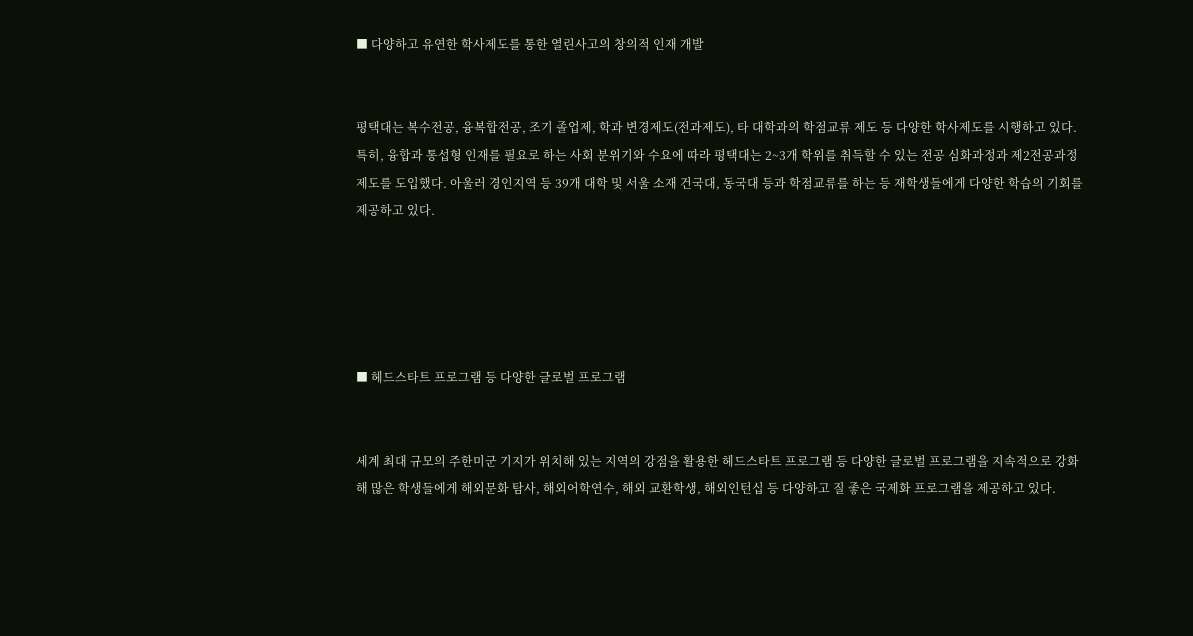■ 다양하고 유연한 학사제도를 통한 열린사고의 창의적 인재 개발


평택대는 복수전공, 융복합전공, 조기 졸업제, 학과 변경제도(전과제도), 타 대학과의 학점교류 제도 등 다양한 학사제도를 시행하고 있다. 특히, 융합과 통섭형 인재를 필요로 하는 사회 분위기와 수요에 따라 평택대는 2~3개 학위를 취득할 수 있는 전공 심화과정과 제2전공과정 제도를 도입했다. 아울러 경인지역 등 39개 대학 및 서울 소재 건국대, 동국대 등과 학점교류를 하는 등 재학생들에게 다양한 학습의 기회를 제공하고 있다.





■ 헤드스타트 프로그램 등 다양한 글로벌 프로그램


세계 최대 규모의 주한미군 기지가 위치해 있는 지역의 강점을 활용한 헤드스타트 프로그램 등 다양한 글로벌 프로그램을 지속적으로 강화해 많은 학생들에게 해외문화 탐사, 해외어학연수, 해외 교환학생, 해외인턴십 등 다양하고 질 좋은 국제화 프로그램을 제공하고 있다.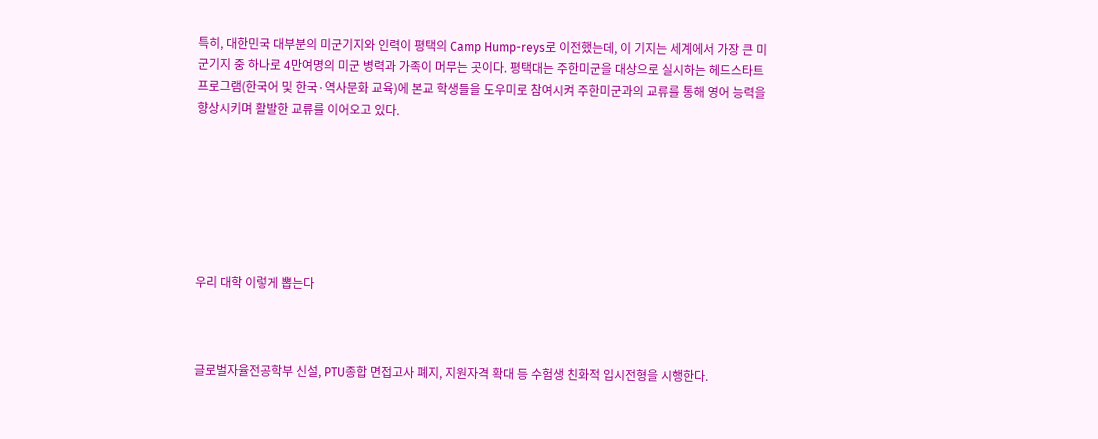특히, 대한민국 대부분의 미군기지와 인력이 평택의 Camp Hump-reys로 이전했는데, 이 기지는 세계에서 가장 큰 미군기지 중 하나로 4만여명의 미군 병력과 가족이 머무는 곳이다. 평택대는 주한미군을 대상으로 실시하는 헤드스타트 프로그램(한국어 및 한국·역사문화 교육)에 본교 학생들을 도우미로 참여시켜 주한미군과의 교류를 통해 영어 능력을 향상시키며 활발한 교류를 이어오고 있다.







우리 대학 이렇게 뽑는다



글로벌자율전공학부 신설, PTU종합 면접고사 폐지, 지원자격 확대 등 수험생 친화적 입시전형을 시행한다.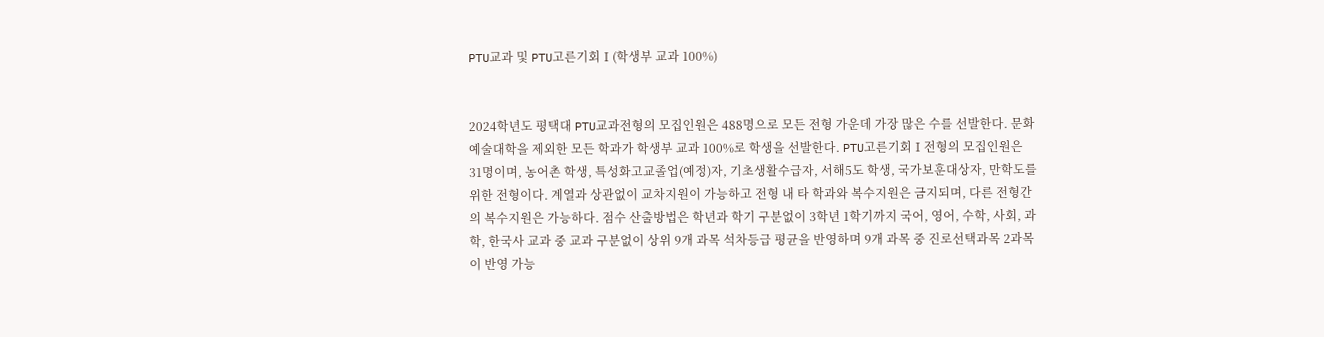PTU교과 및 PTU고른기회Ⅰ(학생부 교과 100%)


2024학년도 평택대 PTU교과전형의 모집인원은 488명으로 모든 전형 가운데 가장 많은 수를 선발한다. 문화예술대학을 제외한 모든 학과가 학생부 교과 100%로 학생을 선발한다. PTU고른기회Ⅰ전형의 모집인원은 31명이며, 농어촌 학생, 특성화고교졸업(예정)자, 기초생활수급자, 서해5도 학생, 국가보훈대상자, 만학도를 위한 전형이다. 계열과 상관없이 교차지원이 가능하고 전형 내 타 학과와 복수지원은 금지되며, 다른 전형간의 복수지원은 가능하다. 점수 산출방법은 학년과 학기 구분없이 3학년 1학기까지 국어, 영어, 수학, 사회, 과학, 한국사 교과 중 교과 구분없이 상위 9개 과목 석차등급 평균을 반영하며 9개 과목 중 진로선택과목 2과목이 반영 가능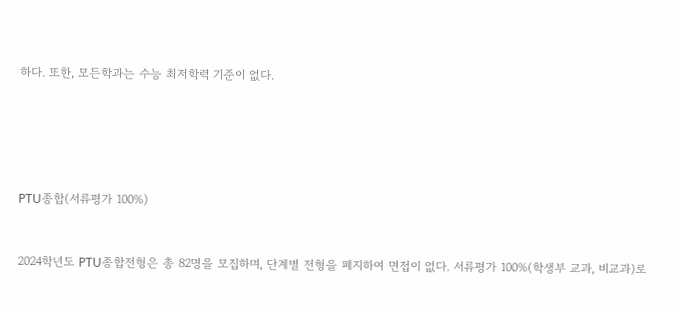하다. 또한, 모든학과는 수능 최저학력 기준이 없다.





PTU종합(서류평가 100%)


2024학년도 PTU종합전형은 총 82명을 모집하며, 단계별 전형을 폐지하여 면접이 없다. 서류평가 100%(학생부 교과, 비교과)로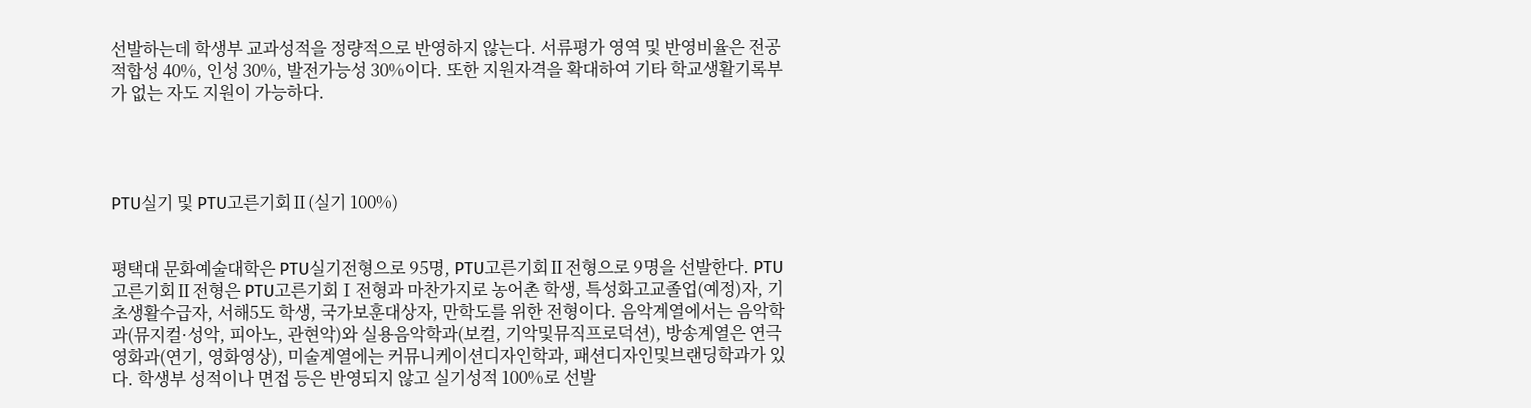선발하는데 학생부 교과성적을 정량적으로 반영하지 않는다. 서류평가 영역 및 반영비율은 전공적합성 40%, 인성 30%, 발전가능성 30%이다. 또한 지원자격을 확대하여 기타 학교생활기록부가 없는 자도 지원이 가능하다.




PTU실기 및 PTU고른기회Ⅱ(실기 100%)


평택대 문화예술대학은 PTU실기전형으로 95명, PTU고른기회Ⅱ전형으로 9명을 선발한다. PTU고른기회Ⅱ전형은 PTU고른기회Ⅰ전형과 마찬가지로 농어촌 학생, 특성화고교졸업(예정)자, 기초생활수급자, 서해5도 학생, 국가보훈대상자, 만학도를 위한 전형이다. 음악계열에서는 음악학과(뮤지컬·성악, 피아노, 관현악)와 실용음악학과(보컬, 기악및뮤직프로덕션), 방송계열은 연극영화과(연기, 영화영상), 미술계열에는 커뮤니케이션디자인학과, 패션디자인및브랜딩학과가 있다. 학생부 성적이나 면접 등은 반영되지 않고 실기성적 100%로 선발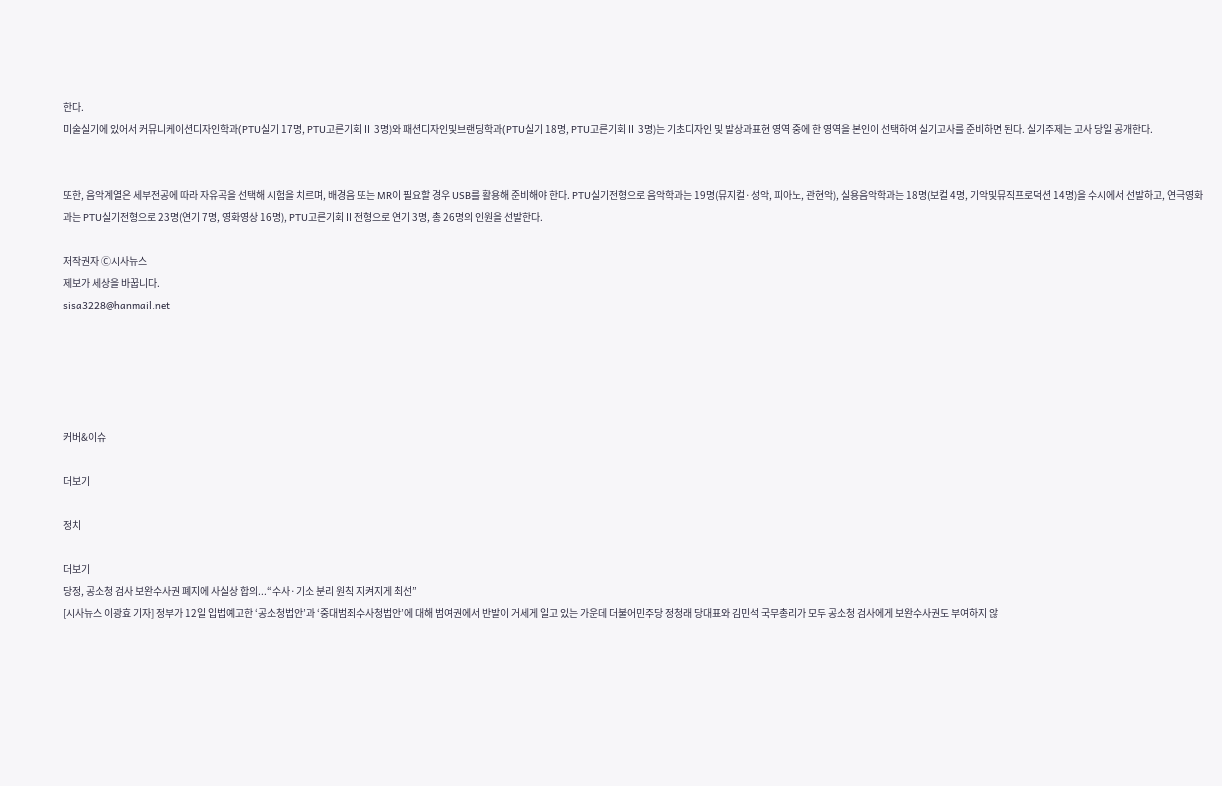한다.
미술실기에 있어서 커뮤니케이션디자인학과(PTU실기 17명, PTU고른기회Ⅱ 3명)와 패션디자인및브랜딩학과(PTU실기 18명, PTU고른기회Ⅱ 3명)는 기초디자인 및 발상과표현 영역 중에 한 영역을 본인이 선택하여 실기고사를 준비하면 된다. 실기주제는 고사 당일 공개한다.


또한, 음악계열은 세부전공에 따라 자유곡을 선택해 시험을 치르며, 배경음 또는 MR이 필요할 경우 USB를 활용해 준비해야 한다. PTU실기전형으로 음악학과는 19명(뮤지컬·성악, 피아노, 관현악), 실용음악학과는 18명(보컬 4명, 기악및뮤직프로덕션 14명)을 수시에서 선발하고, 연극영화과는 PTU실기전형으로 23명(연기 7명, 영화영상 16명), PTU고른기회Ⅱ전형으로 연기 3명, 총 26명의 인원을 선발한다.

저작권자 Ⓒ시사뉴스
제보가 세상을 바꿉니다.
sisa3228@hanmail.net





커버&이슈

더보기

정치

더보기
당정, 공소청 검사 보완수사권 폐지에 사실상 합의...“수사·기소 분리 원칙 지켜지게 최선”
[시사뉴스 이광효 기자] 정부가 12일 입법예고한 ‘공소청법안’과 ‘중대범죄수사청법안’에 대해 범여권에서 반발이 거세게 일고 있는 가운데 더불어민주당 정청래 당대표와 김민석 국무총리가 모두 공소청 검사에게 보완수사권도 부여하지 않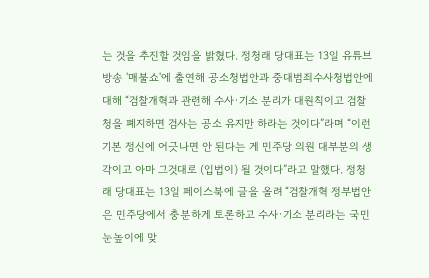는 것을 추진할 것임을 밝혔다. 정청래 당대표는 13일 유튜브 방송 '매불쇼'에 출연해 공소청법안과 중대범죄수사청법안에 대해 “검찰개혁과 관련해 수사·기소 분리가 대원칙이고 검찰청을 폐지하면 검사는 공소 유지만 하라는 것이다”라며 “이런 기본 정신에 어긋나면 안 된다는 게 민주당 의원 대부분의 생각이고 아마 그것대로 (입법이) 될 것이다”라고 말했다. 정청래 당대표는 13일 페이스북에 글을 올려 “검찰개혁 정부법안은 민주당에서 충분하게 토론하고 수사·기소 분리라는 국민 눈높이에 맞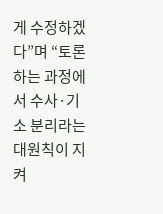게 수정하겠다”며 “토론하는 과정에서 수사·기소 분리라는 대원칙이 지켜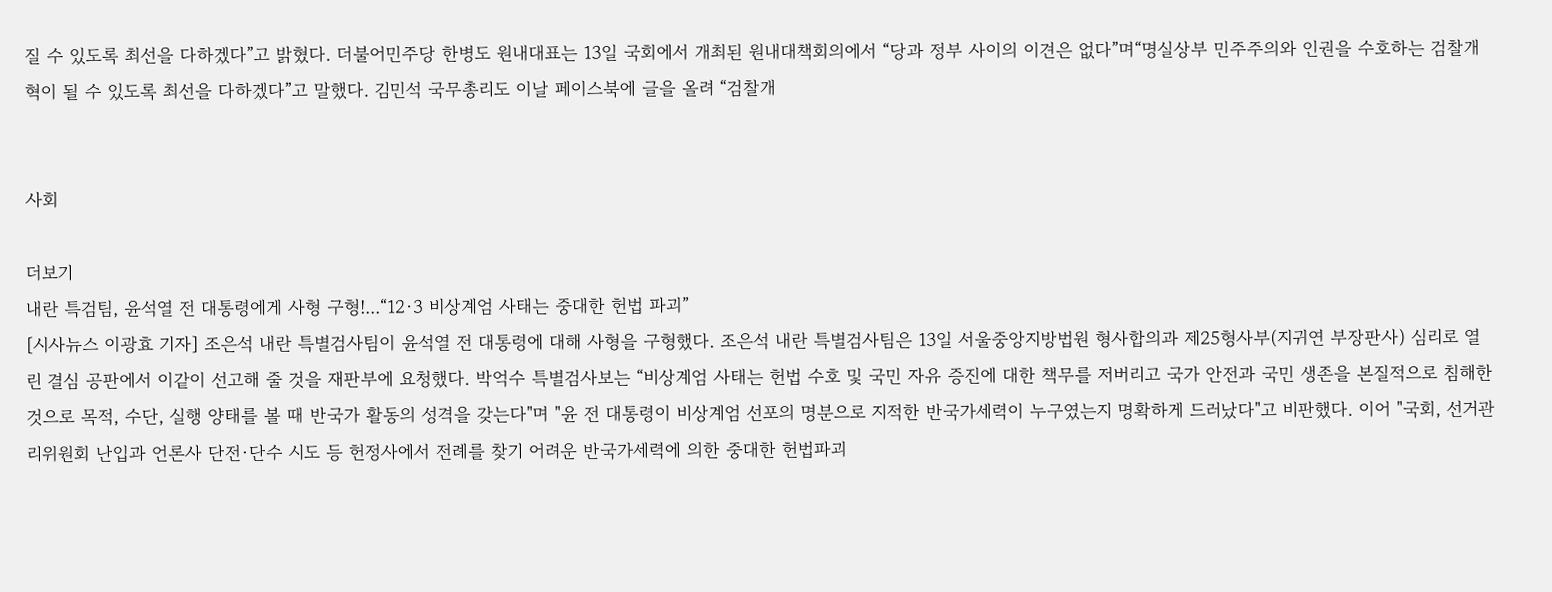질 수 있도록 최선을 다하겠다”고 밝혔다. 더불어민주당 한병도 원내대표는 13일 국회에서 개최된 원내대책회의에서 “당과 정부 사이의 이견은 없다”며“명실상부 민주주의와 인권을 수호하는 검찰개혁이 될 수 있도록 최선을 다하겠다”고 말했다. 김민석 국무총리도 이날 페이스북에 글을 올려 “검찰개


사회

더보기
내란 특검팀, 윤석열 전 대통령에게 사형 구형!...“12·3 비상계엄 사태는 중대한 헌법 파괴”
[시사뉴스 이광효 기자] 조은석 내란 특별검사팀이 윤석열 전 대통령에 대해 사형을 구형했다. 조은석 내란 특별검사팀은 13일 서울중앙지방법원 형사합의과 제25형사부(지귀연 부장판사) 심리로 열린 결심 공판에서 이같이 선고해 줄 것을 재판부에 요청했다. 박억수 특별검사보는 “비상계엄 사태는 헌법 수호 및 국민 자유 증진에 대한 책무를 저버리고 국가 안전과 국민 생존을 본질적으로 침해한 것으로 목적, 수단, 실행 양태를 볼 때 반국가 활동의 성격을 갖는다"며 "윤 전 대통령이 비상계엄 선포의 명분으로 지적한 반국가세력이 누구였는지 명확하게 드러났다"고 비판했다. 이어 "국회, 선거관리위원회 난입과 언론사 단전·단수 시도 등 헌정사에서 전례를 찾기 어려운 반국가세력에 의한 중대한 헌법파괴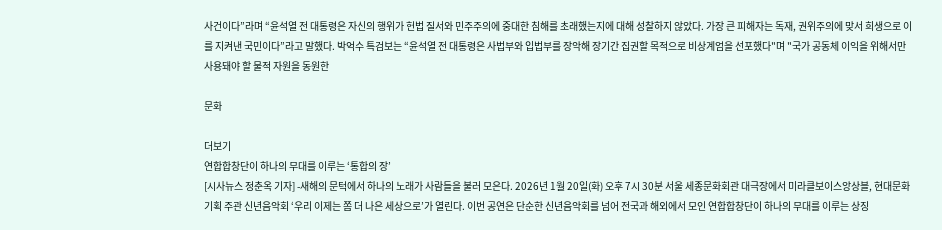사건이다”라며 “윤석열 전 대통령은 자신의 행위가 헌법 질서와 민주주의에 중대한 침해를 초래했는지에 대해 성찰하지 않았다. 가장 큰 피해자는 독재, 권위주의에 맞서 희생으로 이를 지켜낸 국민이다”라고 말했다. 박억수 특검보는 “윤석열 전 대통령은 사법부와 입법부를 장악해 장기간 집권할 목적으로 비상계엄을 선포했다"며 "국가 공동체 이익을 위해서만 사용돼야 할 물적 자원을 동원한

문화

더보기
연합합창단이 하나의 무대를 이루는 ‘통합의 장’
[시사뉴스 정춘옥 기자] -새해의 문턱에서 하나의 노래가 사람들을 불러 모은다. 2026년 1월 20일(화) 오후 7시 30분 서울 세종문화회관 대극장에서 미라클보이스앙상블, 현대문화기획 주관 신년음악회 ‘우리 이제는 쫌 더 나은 세상으로’가 열린다. 이번 공연은 단순한 신년음악회를 넘어 전국과 해외에서 모인 연합합창단이 하나의 무대를 이루는 상징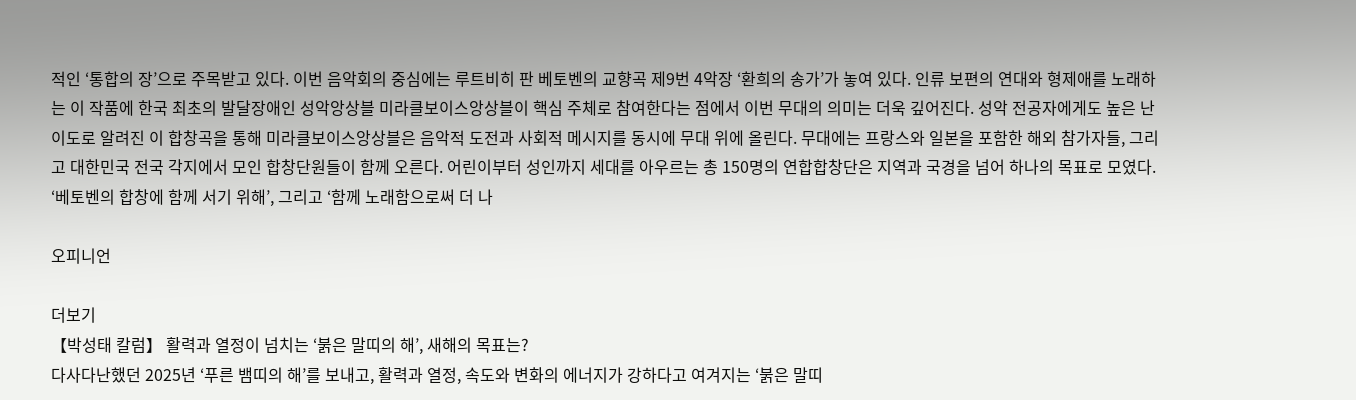적인 ‘통합의 장’으로 주목받고 있다. 이번 음악회의 중심에는 루트비히 판 베토벤의 교향곡 제9번 4악장 ‘환희의 송가’가 놓여 있다. 인류 보편의 연대와 형제애를 노래하는 이 작품에 한국 최초의 발달장애인 성악앙상블 미라클보이스앙상블이 핵심 주체로 참여한다는 점에서 이번 무대의 의미는 더욱 깊어진다. 성악 전공자에게도 높은 난이도로 알려진 이 합창곡을 통해 미라클보이스앙상블은 음악적 도전과 사회적 메시지를 동시에 무대 위에 올린다. 무대에는 프랑스와 일본을 포함한 해외 참가자들, 그리고 대한민국 전국 각지에서 모인 합창단원들이 함께 오른다. 어린이부터 성인까지 세대를 아우르는 총 150명의 연합합창단은 지역과 국경을 넘어 하나의 목표로 모였다. ‘베토벤의 합창에 함께 서기 위해’, 그리고 ‘함께 노래함으로써 더 나

오피니언

더보기
【박성태 칼럼】 활력과 열정이 넘치는 ‘붉은 말띠의 해’, 새해의 목표는?
다사다난했던 2025년 ‘푸른 뱀띠의 해’를 보내고, 활력과 열정, 속도와 변화의 에너지가 강하다고 여겨지는 ‘붉은 말띠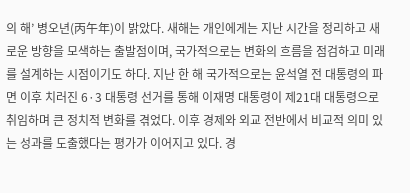의 해’ 병오년(丙午年)이 밝았다. 새해는 개인에게는 지난 시간을 정리하고 새로운 방향을 모색하는 출발점이며, 국가적으로는 변화의 흐름을 점검하고 미래를 설계하는 시점이기도 하다. 지난 한 해 국가적으로는 윤석열 전 대통령의 파면 이후 치러진 6·3 대통령 선거를 통해 이재명 대통령이 제21대 대통령으로 취임하며 큰 정치적 변화를 겪었다. 이후 경제와 외교 전반에서 비교적 의미 있는 성과를 도출했다는 평가가 이어지고 있다. 경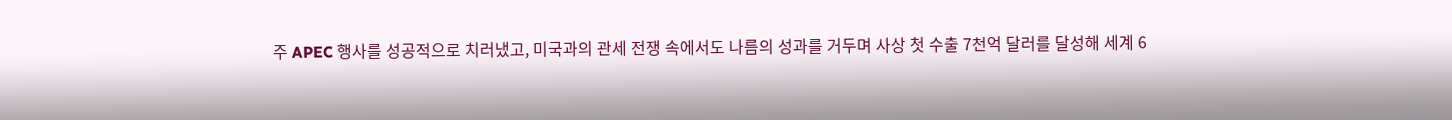주 APEC 행사를 성공적으로 치러냈고, 미국과의 관세 전쟁 속에서도 나름의 성과를 거두며 사상 첫 수출 7천억 달러를 달성해 세계 6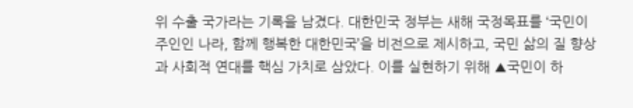위 수출 국가라는 기록을 남겼다. 대한민국 정부는 새해 국정목표를 ‘국민이 주인인 나라, 함께 행복한 대한민국’을 비전으로 제시하고, 국민 삶의 질 향상과 사회적 연대를 핵심 가치로 삼았다. 이를 실현하기 위해 ▲국민이 하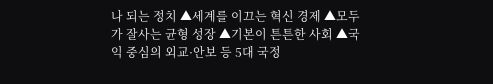나 되는 정치 ▲세계를 이끄는 혁신 경제 ▲모두가 잘사는 균형 성장 ▲기본이 튼튼한 사회 ▲국익 중심의 외교·안보 등 5대 국정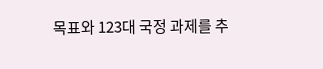목표와 123대 국정 과제를 추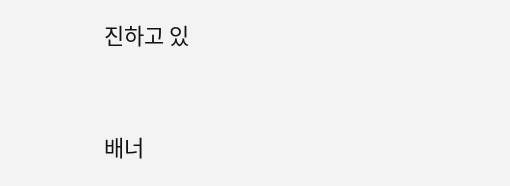진하고 있


배너